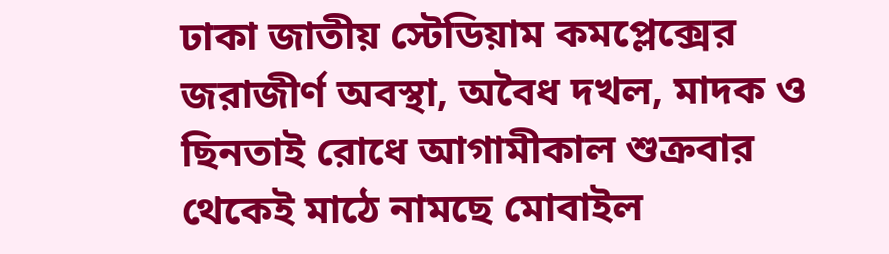ঢাকা জাতীয় স্টেডিয়াম কমপ্লেক্সের জরাজীর্ণ অবস্থা, অবৈধ দখল, মাদক ও ছিনতাই রোধে আগামীকাল শুক্রবার থেকেই মাঠে নামছে মোবাইল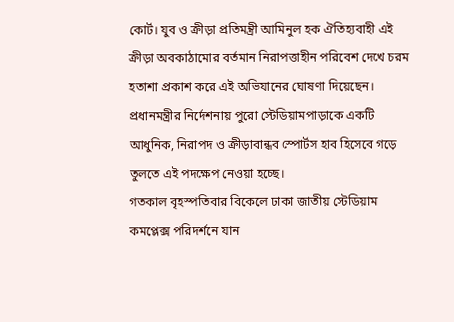কোর্ট। যুব ও ক্রীড়া প্রতিমন্ত্রী আমিনুল হক ঐতিহ্যবাহী এই ক্রীড়া অবকাঠামোর বর্তমান নিরাপত্তাহীন পরিবেশ দেখে চরম হতাশা প্রকাশ করে এই অভিযানের ঘোষণা দিয়েছেন। প্রধানমন্ত্রীর নির্দেশনায় পুরো স্টেডিয়ামপাড়াকে একটি আধুনিক, নিরাপদ ও ক্রীড়াবান্ধব স্পোর্টস হাব হিসেবে গড়ে তুলতে এই পদক্ষেপ নেওয়া হচ্ছে।
গতকাল বৃহস্পতিবার বিকেলে ঢাকা জাতীয় স্টেডিয়াম কমপ্লেক্স পরিদর্শনে যান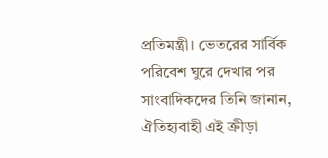প্রতিমন্ত্রী। ভেতরের সার্বিক পরিবেশ ঘুরে দেখার পর সাংবাদিকদের তিনি জানান, ঐতিহ্যবাহী এই ক্রীড়া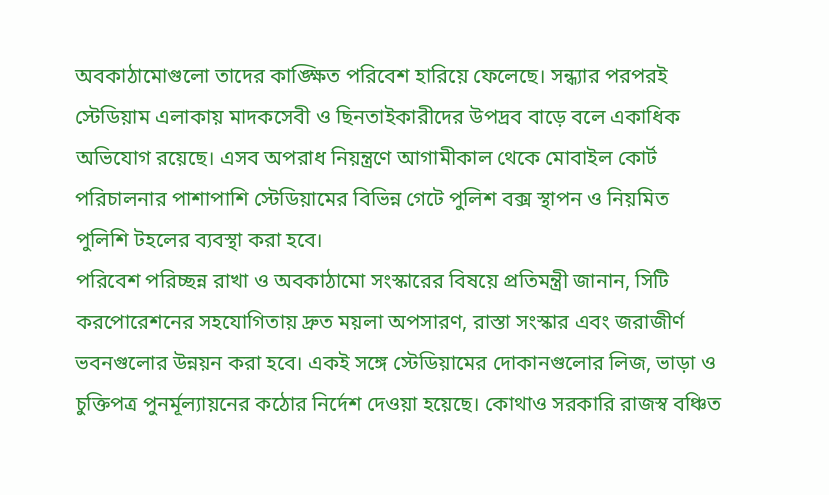অবকাঠামোগুলো তাদের কাঙ্ক্ষিত পরিবেশ হারিয়ে ফেলেছে। সন্ধ্যার পরপরই স্টেডিয়াম এলাকায় মাদকসেবী ও ছিনতাইকারীদের উপদ্রব বাড়ে বলে একাধিক অভিযোগ রয়েছে। এসব অপরাধ নিয়ন্ত্রণে আগামীকাল থেকে মোবাইল কোর্ট পরিচালনার পাশাপাশি স্টেডিয়ামের বিভিন্ন গেটে পুলিশ বক্স স্থাপন ও নিয়মিত পুলিশি টহলের ব্যবস্থা করা হবে।
পরিবেশ পরিচ্ছন্ন রাখা ও অবকাঠামো সংস্কারের বিষয়ে প্রতিমন্ত্রী জানান, সিটি করপোরেশনের সহযোগিতায় দ্রুত ময়লা অপসারণ, রাস্তা সংস্কার এবং জরাজীর্ণ ভবনগুলোর উন্নয়ন করা হবে। একই সঙ্গে স্টেডিয়ামের দোকানগুলোর লিজ, ভাড়া ও চুক্তিপত্র পুনর্মূল্যায়নের কঠোর নির্দেশ দেওয়া হয়েছে। কোথাও সরকারি রাজস্ব বঞ্চিত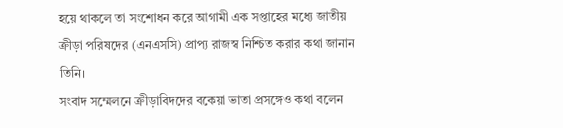হয়ে থাকলে তা সংশোধন করে আগামী এক সপ্তাহের মধ্যে জাতীয় ক্রীড়া পরিষদের (এনএসসি) প্রাপ্য রাজস্ব নিশ্চিত করার কথা জানান তিনি।
সংবাদ সম্মেলনে ক্রীড়াবিদদের বকেয়া ভাতা প্রসঙ্গেও কথা বলেন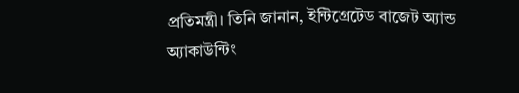প্রতিমন্ত্রী। তিনি জানান, ইন্টিগ্রেটেড বাজেট অ্যান্ড অ্যাকাউন্টিং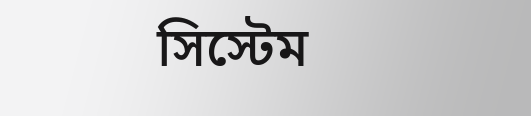সিস্টেম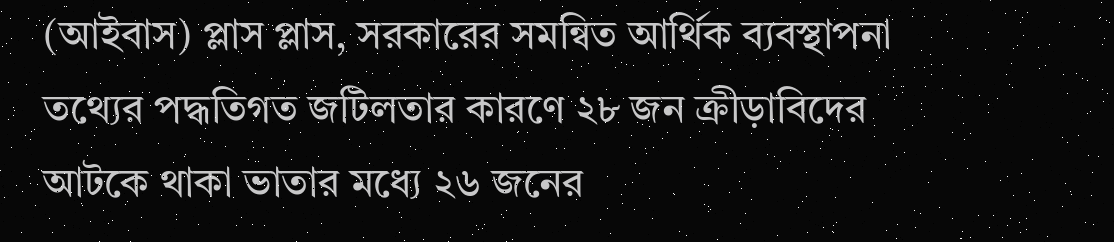(আইবাস) প্লাস প্লাস, সরকারের সমন্বিত আর্থিক ব্যবস্থাপনা তথ্যের পদ্ধতিগত জটিলতার কারণে ২৮ জন ক্রীড়াবিদের আটকে থাকা ভাতার মধ্যে ২৬ জনের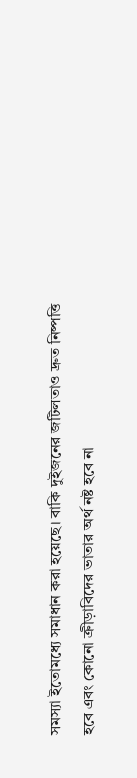সমস্যা ইতোমধ্যে সমাধান করা হয়েছে। বাকি দুইজনের জটিলতাও দ্রুত নিষ্পত্তি হবে এবং কোনো ক্রীড়াবিদের ভাতার অর্থ নষ্ট হবে না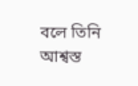বলে তিনি আশ্বস্ত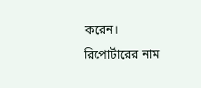করেন।
রিপোর্টারের নাম